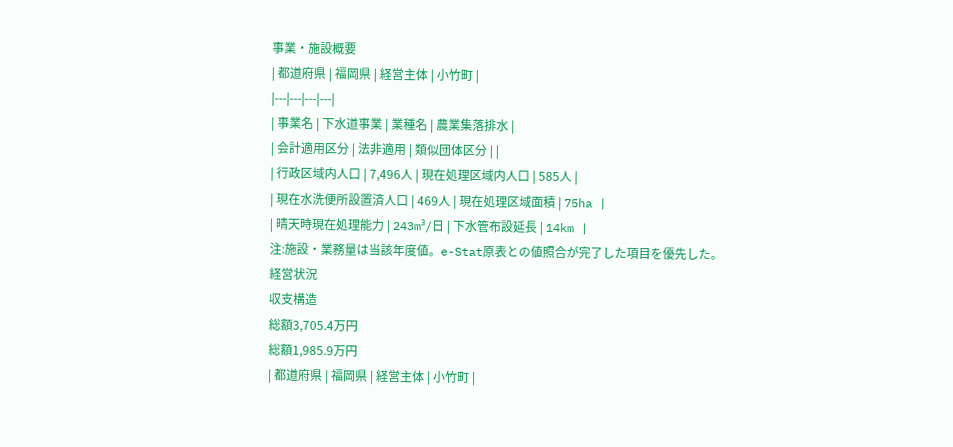事業・施設概要
| 都道府県 | 福岡県 | 経営主体 | 小竹町 |
|---|---|---|---|
| 事業名 | 下水道事業 | 業種名 | 農業集落排水 |
| 会計適用区分 | 法非適用 | 類似団体区分 | |
| 行政区域内人口 | 7,496人 | 現在処理区域内人口 | 585人 |
| 現在水洗便所設置済人口 | 469人 | 現在処理区域面積 | 75ha |
| 晴天時現在処理能力 | 243m³/日 | 下水管布設延長 | 14km |
注:施設・業務量は当該年度値。e-Stat原表との値照合が完了した項目を優先した。
経営状況
収支構造
総額3,705.4万円
総額1,985.9万円
| 都道府県 | 福岡県 | 経営主体 | 小竹町 |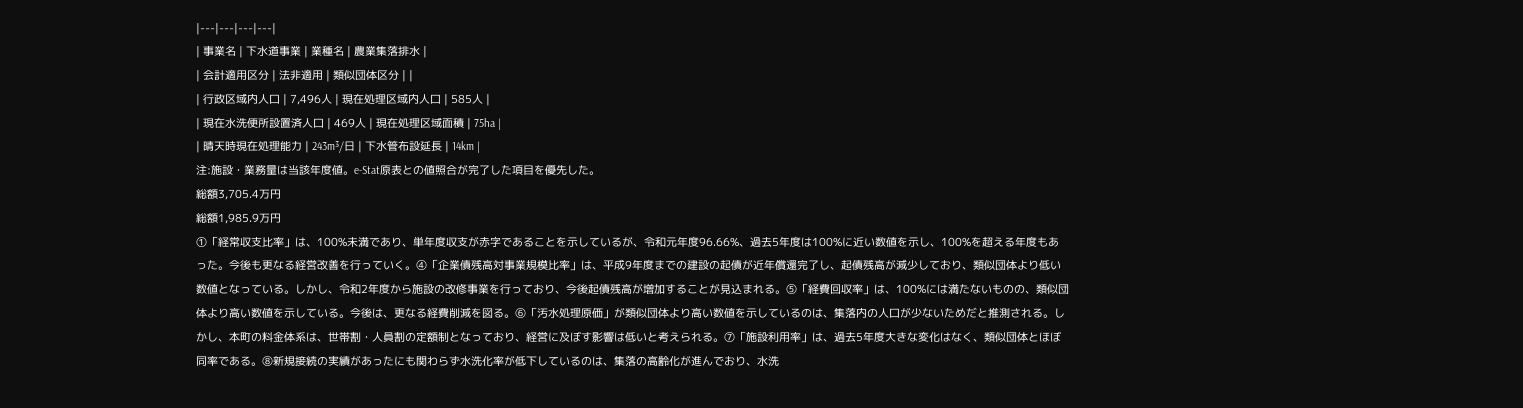|---|---|---|---|
| 事業名 | 下水道事業 | 業種名 | 農業集落排水 |
| 会計適用区分 | 法非適用 | 類似団体区分 | |
| 行政区域内人口 | 7,496人 | 現在処理区域内人口 | 585人 |
| 現在水洗便所設置済人口 | 469人 | 現在処理区域面積 | 75ha |
| 晴天時現在処理能力 | 243m³/日 | 下水管布設延長 | 14km |
注:施設・業務量は当該年度値。e-Stat原表との値照合が完了した項目を優先した。
総額3,705.4万円
総額1,985.9万円
①「経常収支比率」は、100%未満であり、単年度収支が赤字であることを示しているが、令和元年度96.66%、過去5年度は100%に近い数値を示し、100%を超える年度もあった。今後も更なる経営改善を行っていく。④「企業債残高対事業規模比率」は、平成9年度までの建設の起債が近年償還完了し、起債残高が減少しており、類似団体より低い数値となっている。しかし、令和2年度から施設の改修事業を行っており、今後起債残高が増加することが見込まれる。⑤「経費回収率」は、100%には満たないものの、類似団体より高い数値を示している。今後は、更なる経費削減を図る。⑥「汚水処理原価」が類似団体より高い数値を示しているのは、集落内の人口が少ないためだと推測される。しかし、本町の料金体系は、世帯割・人員割の定額制となっており、経営に及ぼす影響は低いと考えられる。⑦「施設利用率」は、過去5年度大きな変化はなく、類似団体とほぼ同率である。⑧新規接続の実績があったにも関わらず水洗化率が低下しているのは、集落の高齢化が進んでおり、水洗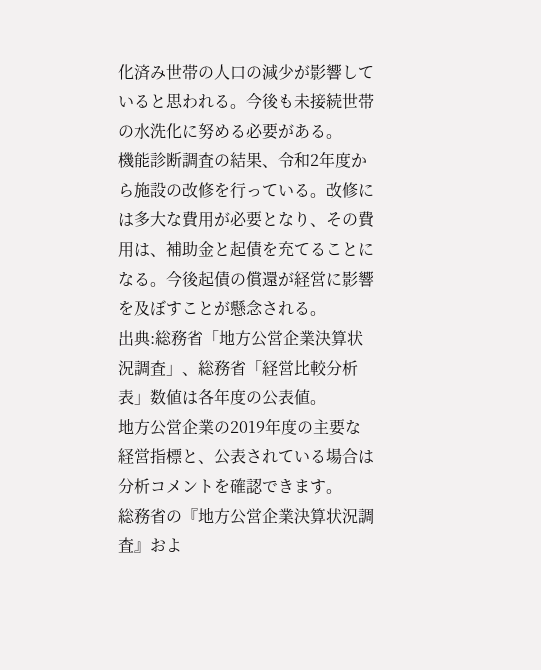化済み世帯の人口の減少が影響していると思われる。今後も未接続世帯の水洗化に努める必要がある。
機能診断調査の結果、令和2年度から施設の改修を行っている。改修には多大な費用が必要となり、その費用は、補助金と起債を充てることになる。今後起債の償還が経営に影響を及ぼすことが懸念される。
出典:総務省「地方公営企業決算状況調査」、総務省「経営比較分析表」数値は各年度の公表値。
地方公営企業の2019年度の主要な経営指標と、公表されている場合は分析コメントを確認できます。
総務省の『地方公営企業決算状況調査』およ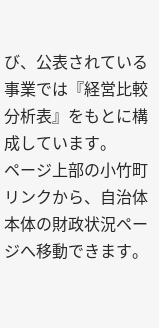び、公表されている事業では『経営比較分析表』をもとに構成しています。
ページ上部の小竹町リンクから、自治体本体の財政状況ページへ移動できます。